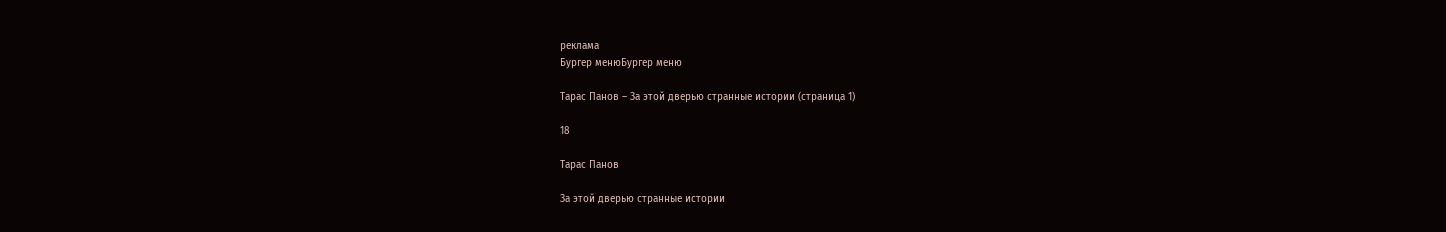реклама
Бургер менюБургер меню

Тарас Панов – За этой дверью странные истории (страница 1)

18

Тарас Панов

За этой дверью странные истории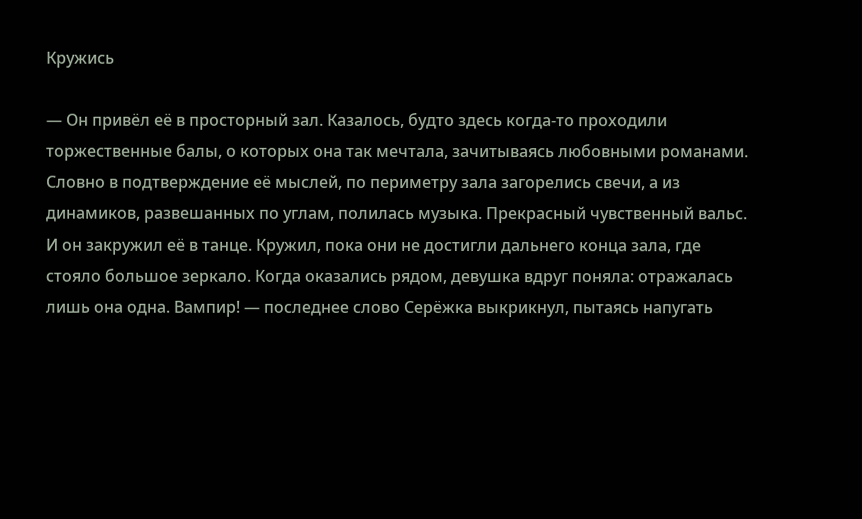Кружись

— Он привёл её в просторный зал. Казалось, будто здесь когда-то проходили торжественные балы, о которых она так мечтала, зачитываясь любовными романами. Словно в подтверждение её мыслей, по периметру зала загорелись свечи, а из динамиков, развешанных по углам, полилась музыка. Прекрасный чувственный вальс. И он закружил её в танце. Кружил, пока они не достигли дальнего конца зала, где стояло большое зеркало. Когда оказались рядом, девушка вдруг поняла: отражалась лишь она одна. Вампир! — последнее слово Серёжка выкрикнул, пытаясь напугать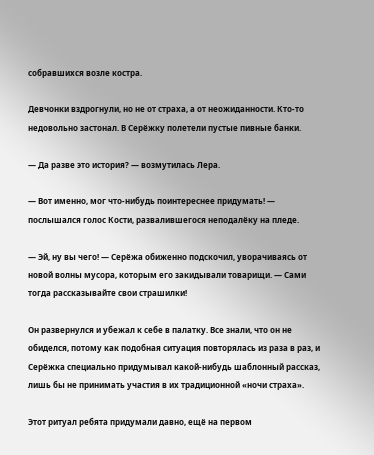собравшихся возле костра.

Девчонки вздрогнули, но не от страха, а от неожиданности. Кто-то недовольно застонал. В Серёжку полетели пустые пивные банки.

— Да разве это история? — возмутилась Лера.

— Вот именно, мог что-нибудь поинтереснее придумать! — послышался голос Кости, развалившегося неподалёку на пледе.

— Эй, ну вы чего! — Серёжа обиженно подскочил, уворачиваясь от новой волны мусора, которым его закидывали товарищи. — Сами тогда рассказывайте свои страшилки!

Он развернулся и убежал к себе в палатку. Все знали, что он не обиделся, потому как подобная ситуация повторялась из раза в раз, и Серёжка специально придумывал какой-нибудь шаблонный рассказ, лишь бы не принимать участия в их традиционной «ночи страха».

Этот ритуал ребята придумали давно, ещё на первом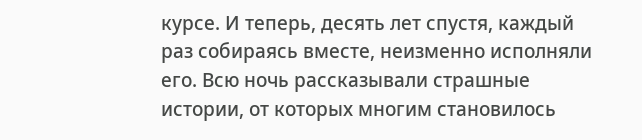курсе. И теперь, десять лет спустя, каждый раз собираясь вместе, неизменно исполняли его. Всю ночь рассказывали страшные истории, от которых многим становилось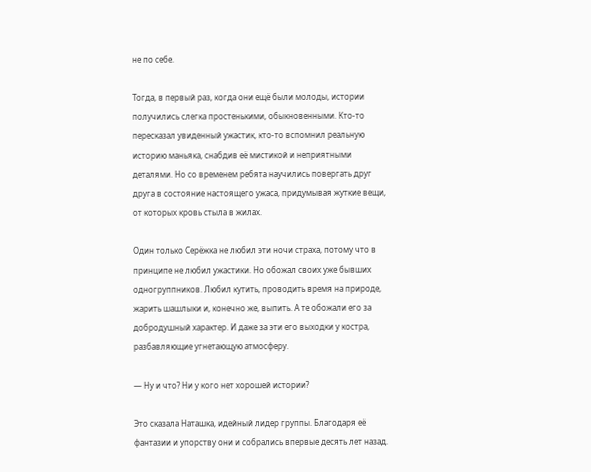не по себе.

Тогда, в первый раз, когда они ещё были молоды, истории получились слегка простенькими, обыкновенными. Кто-то пересказал увиденный ужастик, кто-то вспомнил реальную историю маньяка, снабдив её мистикой и неприятными деталями. Но со временем ребята научились повергать друг друга в состояние настоящего ужаса, придумывая жуткие вещи, от которых кровь стыла в жилах.

Один только Серёжка не любил эти ночи страха, потому что в принципе не любил ужастики. Но обожал своих уже бывших одногруппников. Любил кутить, проводить время на природе, жарить шашлыки и, конечно же, выпить. А те обожали его за добродушный характер. И даже за эти его выходки у костра, разбавляющие угнетающую атмосферу.

— Ну и что? Ни у кого нет хорошей истории?

Это сказала Наташка, идейный лидер группы. Благодаря её фантазии и упорству они и собрались впервые десять лет назад.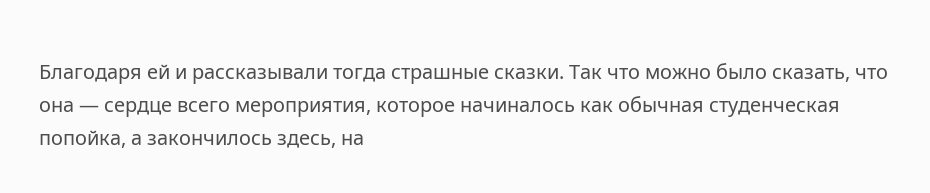Благодаря ей и рассказывали тогда страшные сказки. Так что можно было сказать, что она — сердце всего мероприятия, которое начиналось как обычная студенческая попойка, а закончилось здесь, на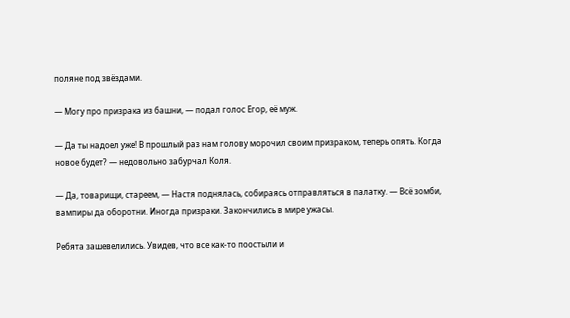поляне под звёздами.

— Могу про призрака из башни, — подал голос Егор, её муж.

— Да ты надоел уже! В прошлый раз нам голову морочил своим призраком, теперь опять. Когда новое будет? — недовольно забурчал Коля.

— Да, товарищи, стареем, — Настя поднялась, собираясь отправляться в палатку. — Всё зомби, вампиры да оборотни. Иногда призраки. Закончились в мире ужасы.

Ребята зашевелились. Увидев, что все как-то поостыли и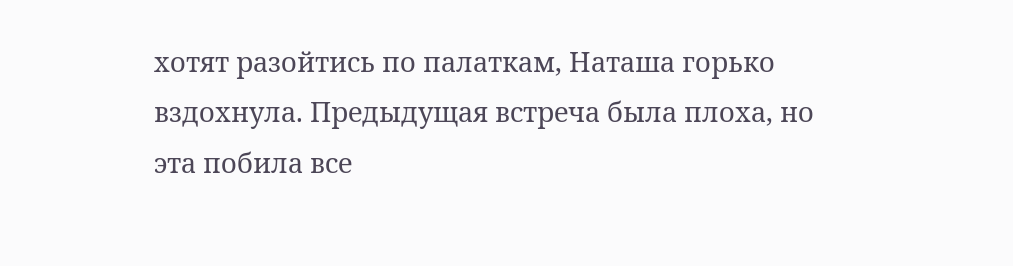хотят разойтись по палаткам, Наташа горько вздохнула. Предыдущая встреча была плоха, но эта побила все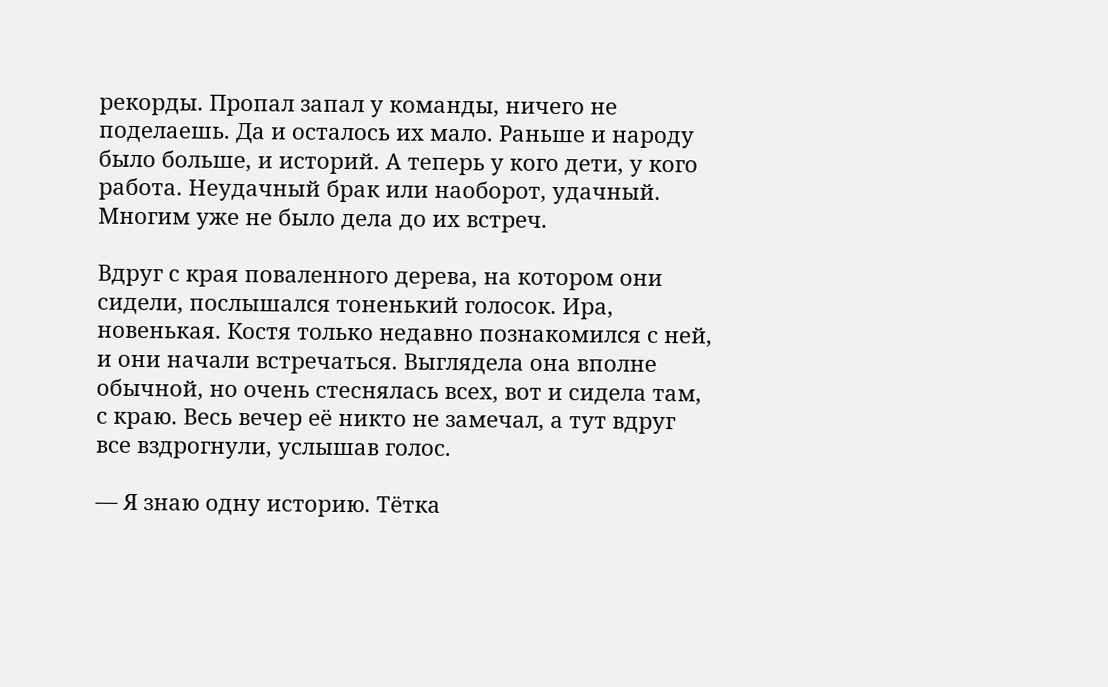рекорды. Пропал запал у команды, ничего не поделаешь. Да и осталось их мало. Раньше и народу было больше, и историй. А теперь у кого дети, у кого работа. Неудачный брак или наоборот, удачный. Многим уже не было дела до их встреч.

Вдруг с края поваленного дерева, на котором они сидели, послышался тоненький голосок. Ира, новенькая. Костя только недавно познакомился с ней, и они начали встречаться. Выглядела она вполне обычной, но очень стеснялась всех, вот и сидела там, с краю. Весь вечер её никто не замечал, а тут вдруг все вздрогнули, услышав голос.

— Я знаю одну историю. Тётка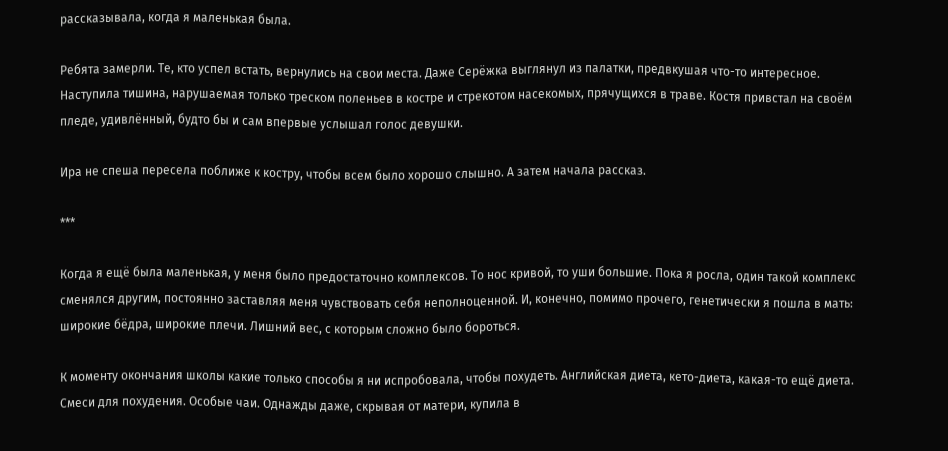рассказывала, когда я маленькая была.

Ребята замерли. Те, кто успел встать, вернулись на свои места. Даже Серёжка выглянул из палатки, предвкушая что-то интересное. Наступила тишина, нарушаемая только треском поленьев в костре и стрекотом насекомых, прячущихся в траве. Костя привстал на своём пледе, удивлённый, будто бы и сам впервые услышал голос девушки.

Ира не спеша пересела поближе к костру, чтобы всем было хорошо слышно. А затем начала рассказ.

***

Когда я ещё была маленькая, у меня было предостаточно комплексов. То нос кривой, то уши большие. Пока я росла, один такой комплекс сменялся другим, постоянно заставляя меня чувствовать себя неполноценной. И, конечно, помимо прочего, генетически я пошла в мать: широкие бёдра, широкие плечи. Лишний вес, с которым сложно было бороться.

К моменту окончания школы какие только способы я ни испробовала, чтобы похудеть. Английская диета, кето-диета, какая-то ещё диета. Смеси для похудения. Особые чаи. Однажды даже, скрывая от матери, купила в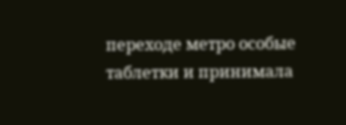переходе метро особые таблетки и принимала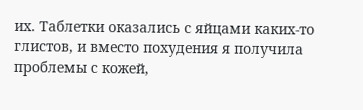их. Таблетки оказались с яйцами каких-то глистов, и вместо похудения я получила проблемы с кожей,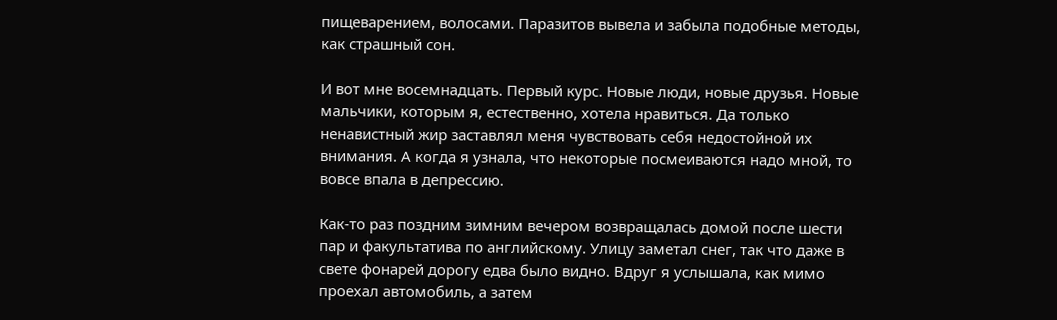пищеварением, волосами. Паразитов вывела и забыла подобные методы, как страшный сон.

И вот мне восемнадцать. Первый курс. Новые люди, новые друзья. Новые мальчики, которым я, естественно, хотела нравиться. Да только ненавистный жир заставлял меня чувствовать себя недостойной их внимания. А когда я узнала, что некоторые посмеиваются надо мной, то вовсе впала в депрессию.

Как-то раз поздним зимним вечером возвращалась домой после шести пар и факультатива по английскому. Улицу заметал снег, так что даже в свете фонарей дорогу едва было видно. Вдруг я услышала, как мимо проехал автомобиль, а затем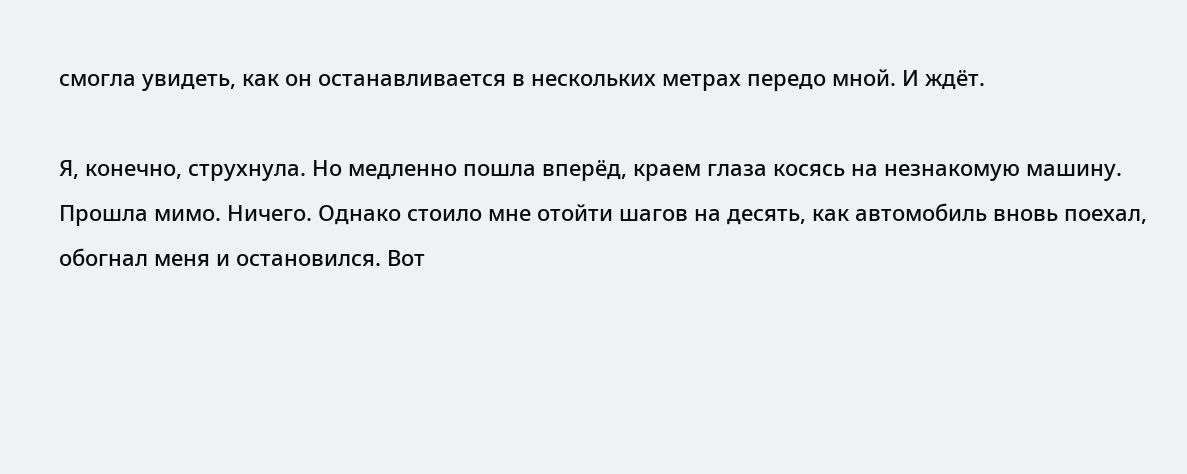смогла увидеть, как он останавливается в нескольких метрах передо мной. И ждёт.

Я, конечно, струхнула. Но медленно пошла вперёд, краем глаза косясь на незнакомую машину. Прошла мимо. Ничего. Однако стоило мне отойти шагов на десять, как автомобиль вновь поехал, обогнал меня и остановился. Вот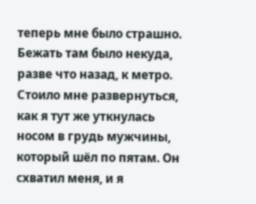теперь мне было страшно. Бежать там было некуда, разве что назад, к метро. Стоило мне развернуться, как я тут же уткнулась носом в грудь мужчины, который шёл по пятам. Он схватил меня, и я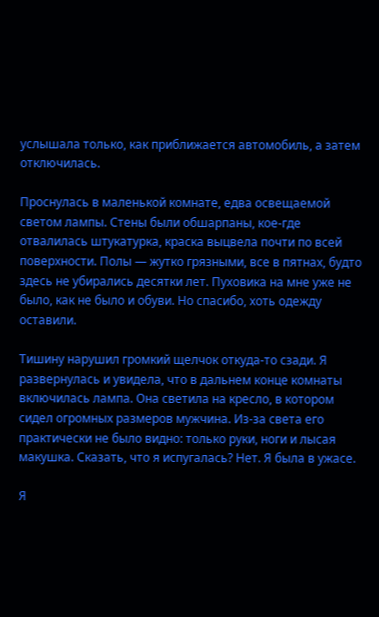услышала только, как приближается автомобиль, а затем отключилась.

Проснулась в маленькой комнате, едва освещаемой светом лампы. Стены были обшарпаны, кое-где отвалилась штукатурка, краска выцвела почти по всей поверхности. Полы — жутко грязными, все в пятнах, будто здесь не убирались десятки лет. Пуховика на мне уже не было, как не было и обуви. Но спасибо, хоть одежду оставили.

Тишину нарушил громкий щелчок откуда-то сзади. Я развернулась и увидела, что в дальнем конце комнаты включилась лампа. Она светила на кресло, в котором сидел огромных размеров мужчина. Из-за света его практически не было видно: только руки, ноги и лысая макушка. Сказать, что я испугалась? Нет. Я была в ужасе.

Я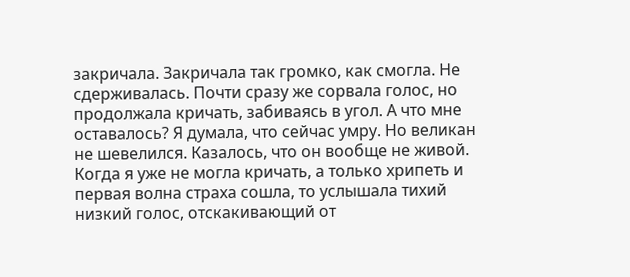закричала. Закричала так громко, как смогла. Не сдерживалась. Почти сразу же сорвала голос, но продолжала кричать, забиваясь в угол. А что мне оставалось? Я думала, что сейчас умру. Но великан не шевелился. Казалось, что он вообще не живой. Когда я уже не могла кричать, а только хрипеть и первая волна страха сошла, то услышала тихий низкий голос, отскакивающий от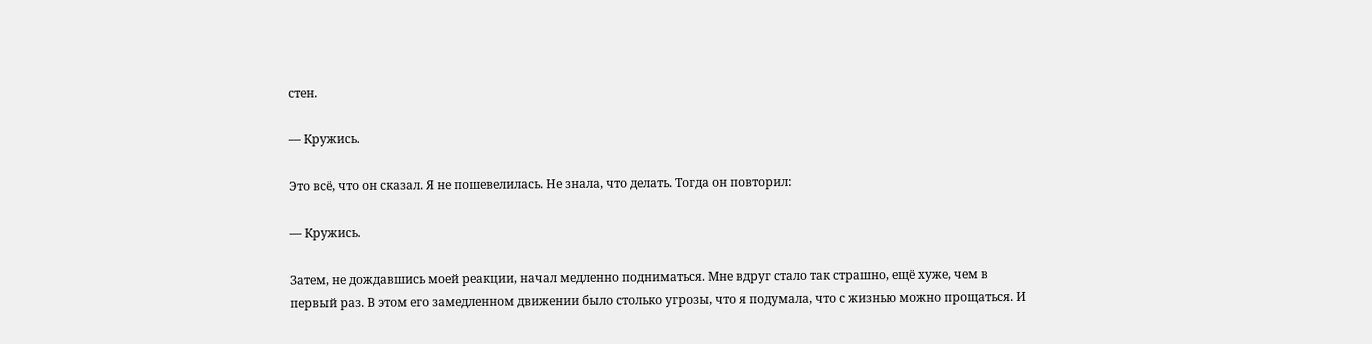стен.

— Кружись.

Это всё, что он сказал. Я не пошевелилась. Не знала, что делать. Тогда он повторил:

— Кружись.

Затем, не дождавшись моей реакции, начал медленно подниматься. Мне вдруг стало так страшно, ещё хуже, чем в первый раз. В этом его замедленном движении было столько угрозы, что я подумала, что с жизнью можно прощаться. И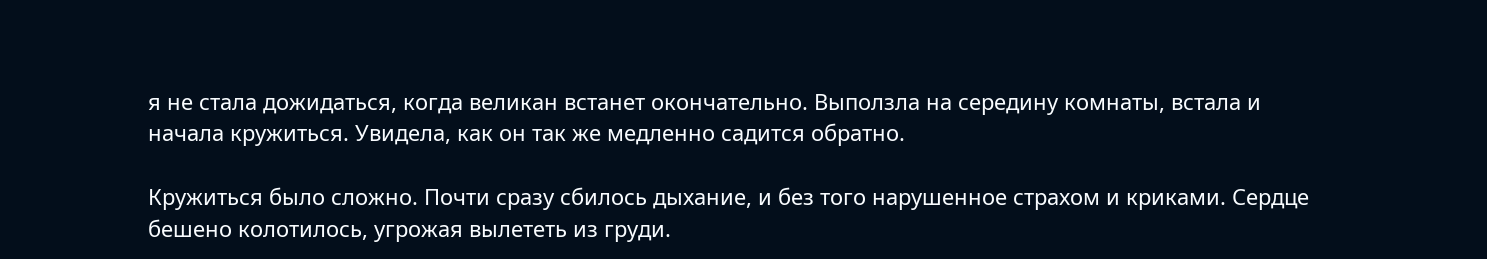я не стала дожидаться, когда великан встанет окончательно. Выползла на середину комнаты, встала и начала кружиться. Увидела, как он так же медленно садится обратно.

Кружиться было сложно. Почти сразу сбилось дыхание, и без того нарушенное страхом и криками. Сердце бешено колотилось, угрожая вылететь из груди.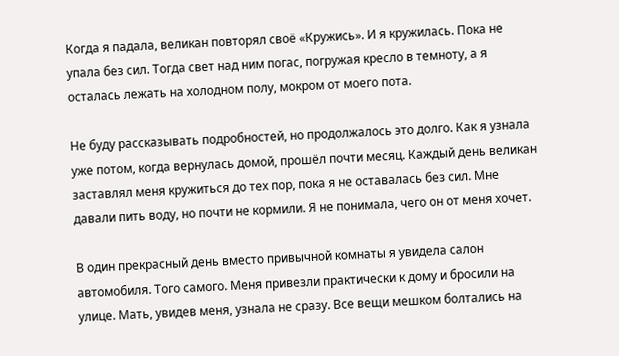Когда я падала, великан повторял своё «Кружись». И я кружилась. Пока не упала без сил. Тогда свет над ним погас, погружая кресло в темноту, а я осталась лежать на холодном полу, мокром от моего пота.

Не буду рассказывать подробностей, но продолжалось это долго. Как я узнала уже потом, когда вернулась домой, прошёл почти месяц. Каждый день великан заставлял меня кружиться до тех пор, пока я не оставалась без сил. Мне давали пить воду, но почти не кормили. Я не понимала, чего он от меня хочет.

В один прекрасный день вместо привычной комнаты я увидела салон автомобиля. Того самого. Меня привезли практически к дому и бросили на улице. Мать, увидев меня, узнала не сразу. Все вещи мешком болтались на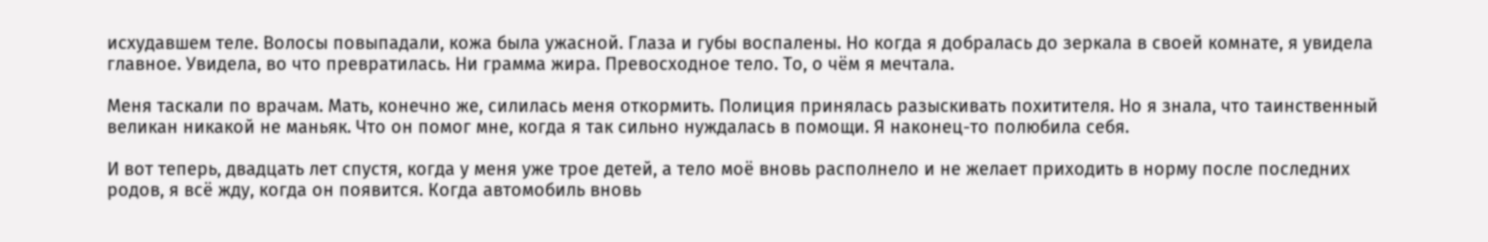исхудавшем теле. Волосы повыпадали, кожа была ужасной. Глаза и губы воспалены. Но когда я добралась до зеркала в своей комнате, я увидела главное. Увидела, во что превратилась. Ни грамма жира. Превосходное тело. То, о чём я мечтала.

Меня таскали по врачам. Мать, конечно же, силилась меня откормить. Полиция принялась разыскивать похитителя. Но я знала, что таинственный великан никакой не маньяк. Что он помог мне, когда я так сильно нуждалась в помощи. Я наконец-то полюбила себя.

И вот теперь, двадцать лет спустя, когда у меня уже трое детей, а тело моё вновь располнело и не желает приходить в норму после последних родов, я всё жду, когда он появится. Когда автомобиль вновь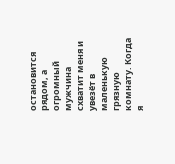остановится рядом, а огромный мужчина схватит меня и увезёт в маленькую грязную комнату. Когда я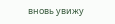вновь увижу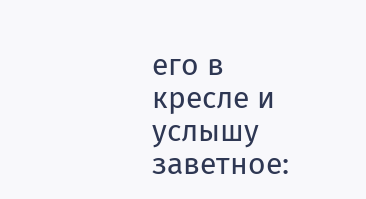его в кресле и услышу заветное: